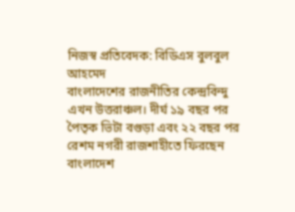নিজস্ব প্রতিবেদক: বিডিএস বুলবুল আহমেদ
বাংলাদেশের রাজনীতির কেন্দ্রবিন্দু এখন উত্তরাঞ্চল। দীর্ঘ ১৯ বছর পর পৈতৃক ভিটা বগুড়া এবং ২২ বছর পর রেশম নগরী রাজশাহীতে ফিরছেন বাংলাদেশ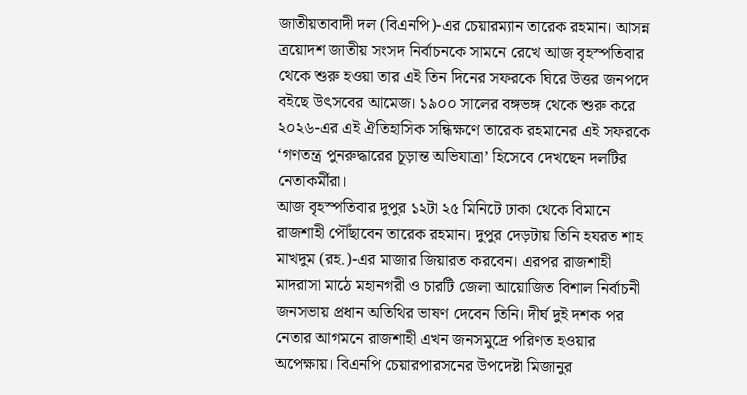জাতীয়তাবাদী দল (বিএনপি)-এর চেয়ারম্যান তারেক রহমান। আসন্ন ত্রয়োদশ জাতীয় সংসদ নির্বাচনকে সামনে রেখে আজ বৃহস্পতিবার থেকে শুরু হওয়া তার এই তিন দিনের সফরকে ঘিরে উত্তর জনপদে বইছে উৎসবের আমেজ। ১৯০০ সালের বঙ্গভঙ্গ থেকে শুরু করে ২০২৬-এর এই ঐতিহাসিক সন্ধিক্ষণে তারেক রহমানের এই সফরকে ‘গণতন্ত্র পুনরুদ্ধারের চূড়ান্ত অভিযাত্রা’ হিসেবে দেখছেন দলটির নেতাকর্মীরা।
আজ বৃহস্পতিবার দুপুর ১২টা ২৫ মিনিটে ঢাকা থেকে বিমানে রাজশাহী পৌঁছাবেন তারেক রহমান। দুপুর দেড়টায় তিনি হযরত শাহ মাখদুম (রহ.)-এর মাজার জিয়ারত করবেন। এরপর রাজশাহী মাদরাসা মাঠে মহানগরী ও চারটি জেলা আয়োজিত বিশাল নির্বাচনী জনসভায় প্রধান অতিথির ভাষণ দেবেন তিনি। দীর্ঘ দুই দশক পর নেতার আগমনে রাজশাহী এখন জনসমুদ্রে পরিণত হওয়ার অপেক্ষায়। বিএনপি চেয়ারপারসনের উপদেষ্টা মিজানুর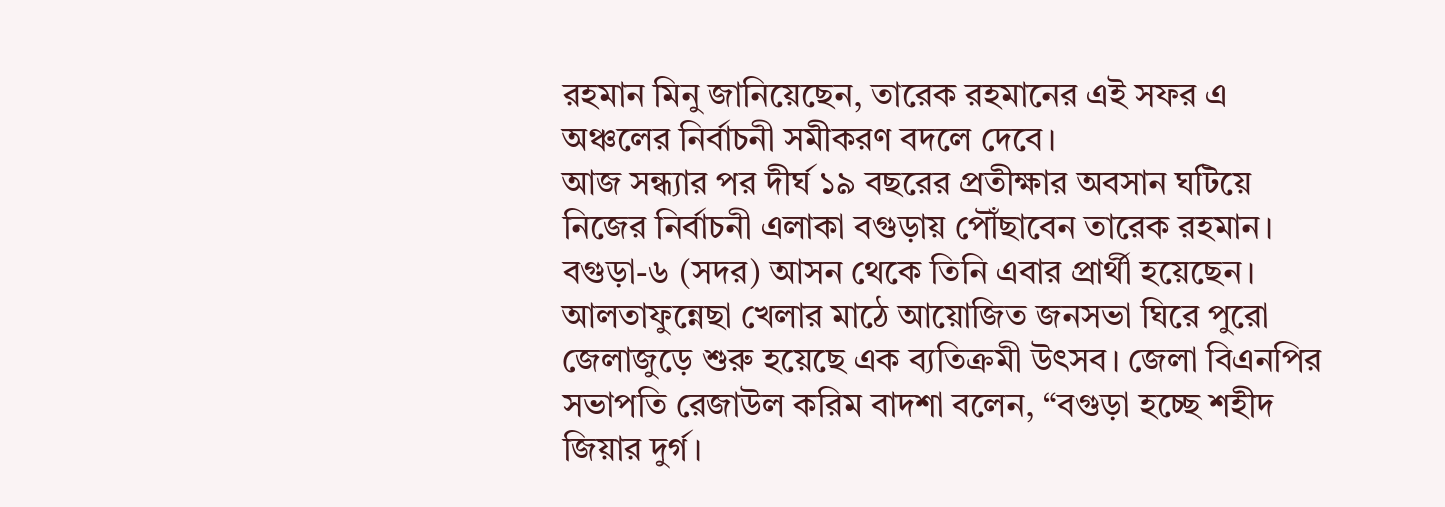রহমান মিনু জানিয়েছেন, তারেক রহমানের এই সফর এ অঞ্চলের নির্বাচনী সমীকরণ বদলে দেবে।
আজ সন্ধ্যার পর দীর্ঘ ১৯ বছরের প্রতীক্ষার অবসান ঘটিয়ে নিজের নির্বাচনী এলাকা বগুড়ায় পৌঁছাবেন তারেক রহমান। বগুড়া-৬ (সদর) আসন থেকে তিনি এবার প্রার্থী হয়েছেন। আলতাফুন্নেছা খেলার মাঠে আয়োজিত জনসভা ঘিরে পুরো জেলাজুড়ে শুরু হয়েছে এক ব্যতিক্রমী উৎসব। জেলা বিএনপির সভাপতি রেজাউল করিম বাদশা বলেন, “বগুড়া হচ্ছে শহীদ জিয়ার দুর্গ।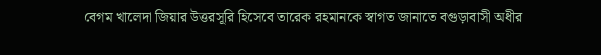বেগম খালেদা জিয়ার উত্তরসূরি হিসেবে তারেক রহমানকে স্বাগত জানাতে বগুড়াবাসী অধীর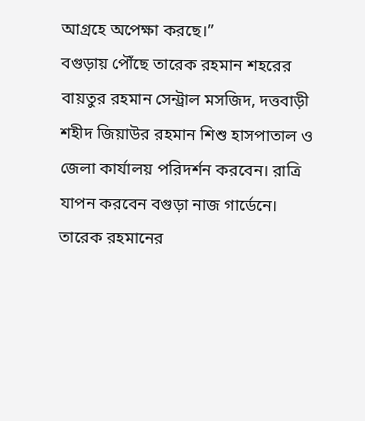আগ্রহে অপেক্ষা করছে।”
বগুড়ায় পৌঁছে তারেক রহমান শহরের বায়তুর রহমান সেন্ট্রাল মসজিদ, দত্তবাড়ী শহীদ জিয়াউর রহমান শিশু হাসপাতাল ও জেলা কার্যালয় পরিদর্শন করবেন। রাত্রি যাপন করবেন বগুড়া নাজ গার্ডেনে।
তারেক রহমানের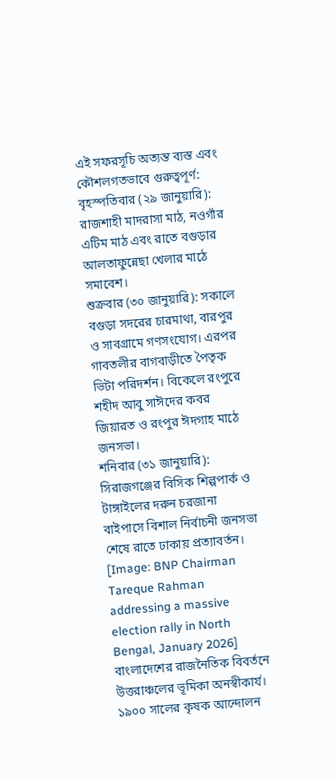এই সফরসূচি অত্যন্ত ব্যস্ত এবং কৌশলগতভাবে গুরুত্বপূর্ণ:
বৃহস্পতিবার (২৯ জানুয়ারি): রাজশাহী মাদরাসা মাঠ, নওগাঁর এটিম মাঠ এবং রাতে বগুড়ার আলতাফুন্নেছা খেলার মাঠে সমাবেশ।
শুক্রবার (৩০ জানুয়ারি): সকালে বগুড়া সদরের চারমাথা, বারপুর ও সাবগ্রামে গণসংযোগ। এরপর গাবতলীর বাগবাড়ীতে পৈতৃক ভিটা পরিদর্শন। বিকেলে রংপুরে শহীদ আবু সাঈদের কবর জিয়ারত ও রংপুর ঈদগাহ মাঠে জনসভা।
শনিবার (৩১ জানুয়ারি): সিরাজগঞ্জের বিসিক শিল্পপার্ক ও টাঙ্গাইলের দরুন চরজানা বাইপাসে বিশাল নির্বাচনী জনসভা শেষে রাতে ঢাকায় প্রত্যাবর্তন।
[Image: BNP Chairman Tareque Rahman addressing a massive election rally in North Bengal, January 2026]
বাংলাদেশের রাজনৈতিক বিবর্তনে উত্তরাঞ্চলের ভূমিকা অনস্বীকার্য। ১৯০০ সালের কৃষক আন্দোলন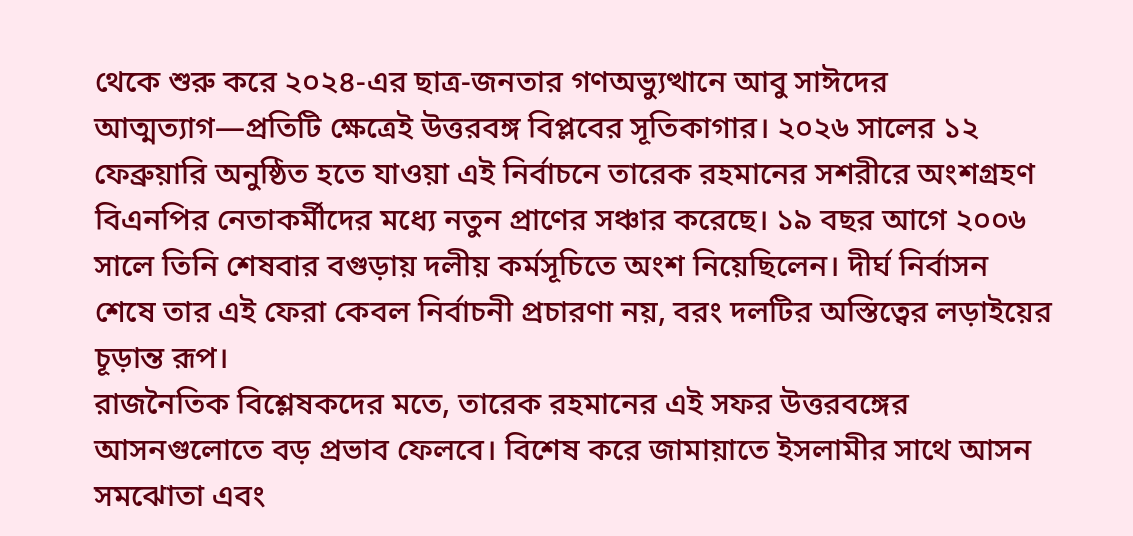থেকে শুরু করে ২০২৪-এর ছাত্র-জনতার গণঅভ্যুত্থানে আবু সাঈদের আত্মত্যাগ—প্রতিটি ক্ষেত্রেই উত্তরবঙ্গ বিপ্লবের সূতিকাগার। ২০২৬ সালের ১২ ফেব্রুয়ারি অনুষ্ঠিত হতে যাওয়া এই নির্বাচনে তারেক রহমানের সশরীরে অংশগ্রহণ বিএনপির নেতাকর্মীদের মধ্যে নতুন প্রাণের সঞ্চার করেছে। ১৯ বছর আগে ২০০৬ সালে তিনি শেষবার বগুড়ায় দলীয় কর্মসূচিতে অংশ নিয়েছিলেন। দীর্ঘ নির্বাসন শেষে তার এই ফেরা কেবল নির্বাচনী প্রচারণা নয়, বরং দলটির অস্তিত্বের লড়াইয়ের চূড়ান্ত রূপ।
রাজনৈতিক বিশ্লেষকদের মতে, তারেক রহমানের এই সফর উত্তরবঙ্গের আসনগুলোতে বড় প্রভাব ফেলবে। বিশেষ করে জামায়াতে ইসলামীর সাথে আসন সমঝোতা এবং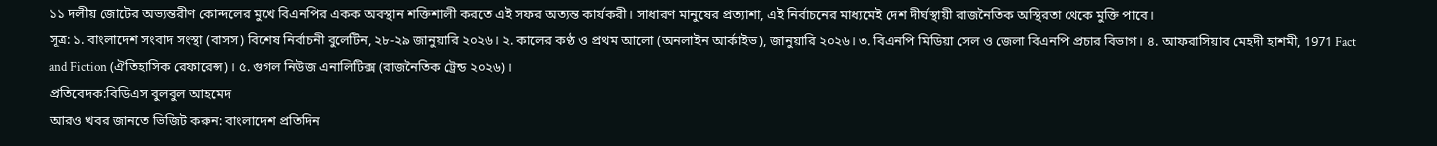১১ দলীয় জোটের অভ্যন্তরীণ কোন্দলের মুখে বিএনপির একক অবস্থান শক্তিশালী করতে এই সফর অত্যন্ত কার্যকরী। সাধারণ মানুষের প্রত্যাশা, এই নির্বাচনের মাধ্যমেই দেশ দীর্ঘস্থায়ী রাজনৈতিক অস্থিরতা থেকে মুক্তি পাবে।
সূত্র: ১. বাংলাদেশ সংবাদ সংস্থা (বাসস) বিশেষ নির্বাচনী বুলেটিন, ২৮-২৯ জানুয়ারি ২০২৬। ২. কালের কণ্ঠ ও প্রথম আলো (অনলাইন আর্কাইভ), জানুয়ারি ২০২৬। ৩. বিএনপি মিডিয়া সেল ও জেলা বিএনপি প্রচার বিভাগ। ৪. আফরাসিয়াব মেহদী হাশমী, 1971 Fact and Fiction (ঐতিহাসিক রেফারেন্স)। ৫. গুগল নিউজ এনালিটিক্স (রাজনৈতিক ট্রেন্ড ২০২৬)।
প্রতিবেদক:বিডিএস বুলবুল আহমেদ
আরও খবর জানতে ভিজিট করুন: বাংলাদেশ প্রতিদিন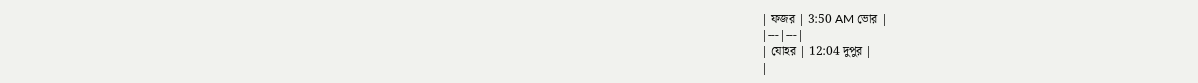| ফজর | 3:50 AM ভোর |
|---|---|
| যোহর | 12:04 দুপুর |
|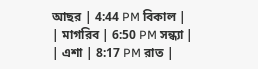আছর | 4:44 PM বিকাল |
| মাগরিব | 6:50 PM সন্ধ্যা |
| এশা | 8:17 PM রাত |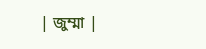| জুম্মা |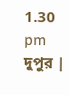1.30 pm দুপুর |